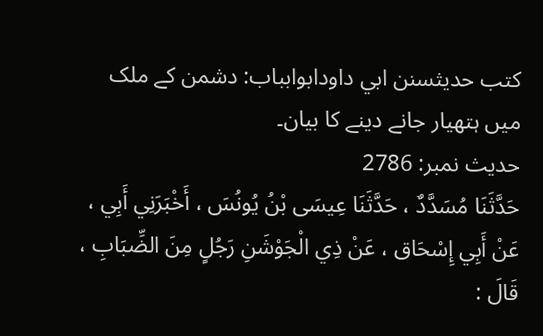کتب حدیثسنن ابي داودابوابباب: دشمن کے ملک میں ہتھیار جانے دینے کا بیان۔
حدیث نمبر: 2786
حَدَّثَنَا مُسَدَّدٌ ، حَدَّثَنَا عِيسَى بْنُ يُونُسَ ، أَخْبَرَنِي أَبِي ، عَنْ أَبِي إِسْحَاق ، عَنْ ذِي الْجَوْشَنِ رَجُلٍ مِنَ الضِّبَابِ ، قَالَ :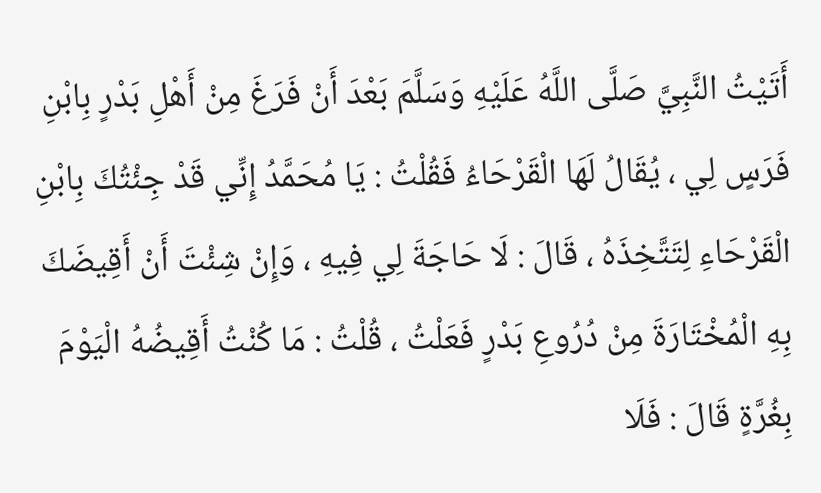أَتَيْتُ النَّبِيَّ صَلَّى اللَّهُ عَلَيْهِ وَسَلَّمَ بَعْدَ أَنْ فَرَغَ مِنْ أَهْلِ بَدْرٍ بِابْنِ فَرَسٍ لِي ، يُقَالُ لَهَا الْقَرْحَاءُ فَقُلْتُ : يَا مُحَمَّدُ إِنِّي قَدْ جِئْتُكَ بِابْنِ الْقَرْحَاءِ لِتَتَّخِذَهُ ، قَالَ : لَا حَاجَةَ لِي فِيهِ ، وَإِنْ شِئْتَ أَنْ أَقِيضَكَ بِهِ الْمُخْتَارَةَ مِنْ دُرُوعِ بَدْرٍ فَعَلْتُ ، قُلْتُ : مَا كُنْتُ أَقِيضُهُ الْيَوْمَ بِغُرَّةٍ قَالَ : فَلَا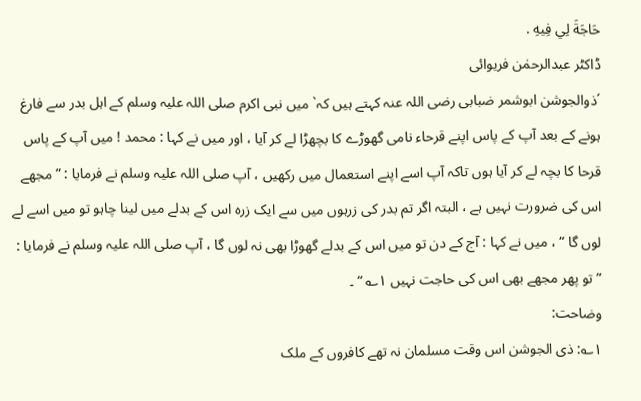حَاجَةَ لِي فِيهِ .
ڈاکٹر عبدالرحمٰن فریوائی
´ذوالجوشن ابوشمر ضبابی رضی اللہ عنہ کہتے ہیں کہ` میں نبی اکرم صلی اللہ علیہ وسلم کے اہل بدر سے فارغ ہونے کے بعد آپ کے پاس اپنے قرحاء نامی گھوڑے کا بچھڑا لے کر آیا ، اور میں نے کہا : محمد ! میں آپ کے پاس قرحا کا بچہ لے کر آیا ہوں تاکہ آپ اسے اپنے استعمال میں رکھیں ، آپ صلی اللہ علیہ وسلم نے فرمایا : ” مجھے اس کی ضرورت نہیں ہے ، البتہ اگر تم بدر کی زرہوں میں سے ایک زرہ اس کے بدلے میں لینا چاہو تو میں اسے لے لوں گا “ ، میں نے کہا : آج کے دن تو میں اس کے بدلے گھوڑا بھی نہ لوں گا ، آپ صلی اللہ علیہ وسلم نے فرمایا : ” تو پھر مجھے بھی اس کی حاجت نہیں ۱؎ “ ۔
وضاحت:
۱؎: ذی الجوشن اس وقت مسلمان نہ تھے کافروں کے ملک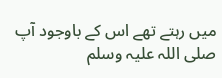میں رہتے تھے اس کے باوجود آپ صلی اللہ علیہ وسلم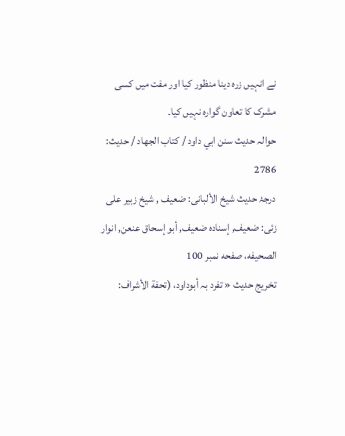نے انہیں زرہ دینا منظور کیا اور مفت میں کسی مشرک کا تعاون گوارہ نہیں کیا۔
حوالہ حدیث سنن ابي داود / كتاب الجهاد / حدیث: 2786
درجۂ حدیث شیخ الألبانی: ضعيف , شیخ زبیر علی زئی: ضعيف, إسناده ضعيف, أبو إسحاق عنعن, انوار الصحيفه، صفحه نمبر 100
تخریج حدیث « تفرد بہ أبوداود، (تحفة الأشراف: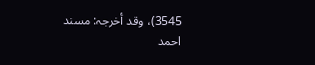3545)، وقد أخرجہ: مسند احمد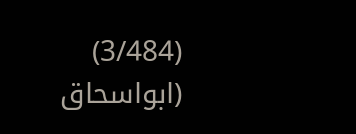(3/484) (ابواسحاق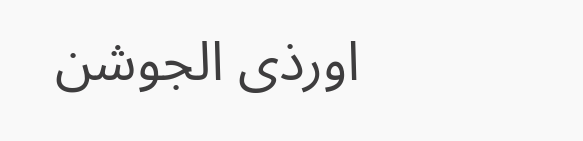اورذی الجوشن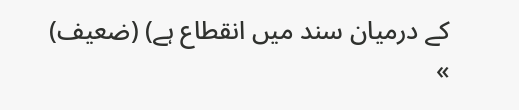کے درمیان سند میں انقطاع ہے) (ضعیف) »